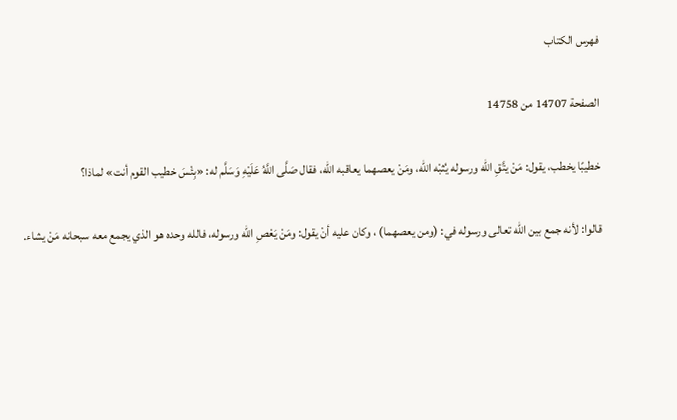فهرس الكتاب

الصفحة 14707 من 14758

خطيبًا يخطب، يقول: مَنْ يتَّقِ الله ورسوله يُثبْه الله، ومَنْ يعصهما يعاقبه الله، فقال صَلَّى اللَّهُ عَلَيْهِ وَسَلَّم له: «بِئْسَ خطيب القوم أنت» لماذا؟

قالوا: لأنه جمع بين الله تعالى ورسوله في: (ومن يعصهما) ، وكان عليه أنْ يقول: ومَنْ يَعْصِ الله ورسوله، فالله وحده هو الذي يجمع معه سبحانه مَنْ يشاء.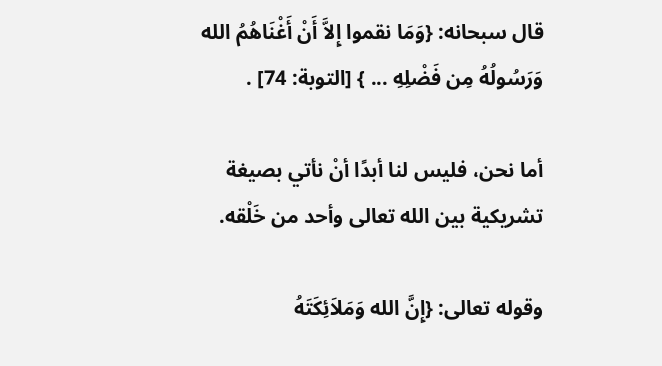قال سبحانه: {وَمَا نقموا إِلاَّ أَنْ أَغْنَاهُمُ الله وَرَسُولُهُ مِن فَضْلِهِ ... } [التوبة: 74] .

أما نحن، فليس لنا أبدًا أنْ نأتي بصيغة تشريكية بين الله تعالى وأحد من خَلْقه.

وقوله تعالى: {إِنَّ الله وَمَلاَئِكَتَهُ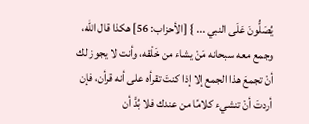يُصَلُّونَ عَلَى النبي ... } [الأحزاب: 56] هكذا قال الله، وجمع معه سبحانه مَنْ يشاء من خَلْقه، وأنت لا يجوز لك أنْ تجمعَ هذا الجمع إلا إذا كنتَ تقرأه على أنه قرأن، فإن أردتَ أنْ تنشيء كلامًا من عندك فلا بُدَّ أن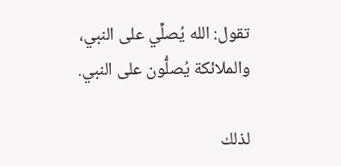تقول: الله يُصلِّي على النبي، والملائكة يُصلُّون على النبي.

لذلك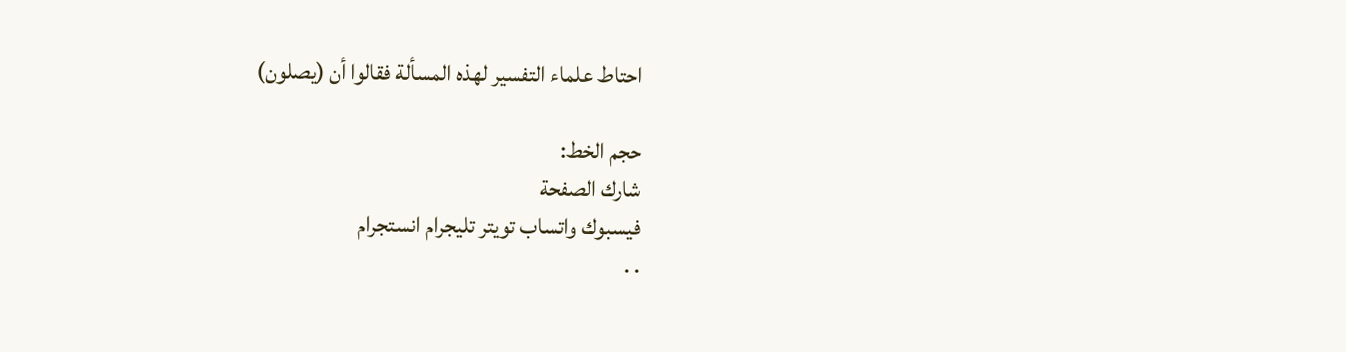احتاط علماء التفسير لهذه المسألة فقالوا أن (يصلون)

حجم الخط:
شارك الصفحة
فيسبوك واتساب تويتر تليجرام انستجرام
. .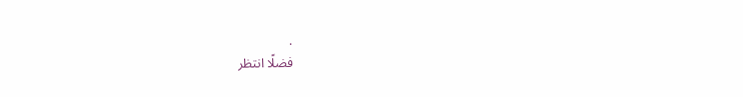.
فضلًا انتظر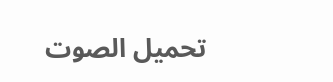تحميل الصوت